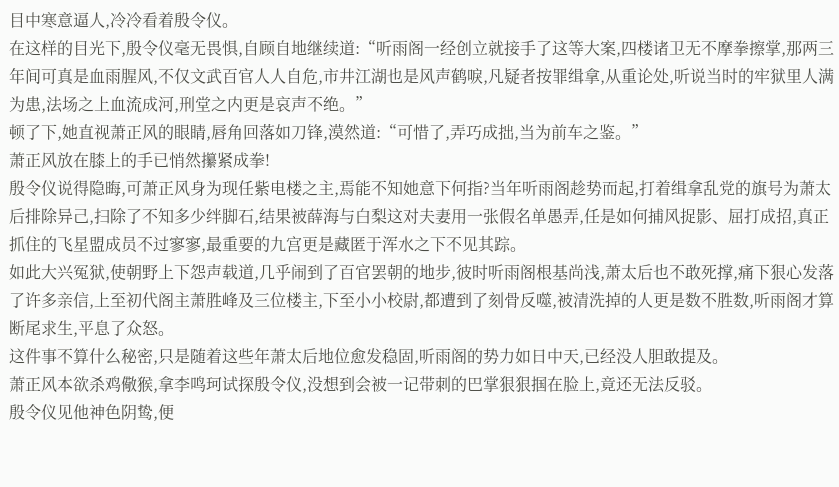目中寒意逼人,冷冷看着殷令仪。
在这样的目光下,殷令仪毫无畏惧,自顾自地继续道:“听雨阁一经创立就接手了这等大案,四楼诸卫无不摩拳擦掌,那两三年间可真是血雨腥风,不仅文武百官人人自危,市井江湖也是风声鹤唳,凡疑者按罪缉拿,从重论处,听说当时的牢狱里人满为患,法场之上血流成河,刑堂之内更是哀声不绝。”
顿了下,她直视萧正风的眼睛,唇角回落如刀锋,漠然道:“可惜了,弄巧成拙,当为前车之鉴。”
萧正风放在膝上的手已悄然攥紧成拳!
殷令仪说得隐晦,可萧正风身为现任紫电楼之主,焉能不知她意下何指?当年听雨阁趁势而起,打着缉拿乱党的旗号为萧太后排除异己,扫除了不知多少绊脚石,结果被薛海与白梨这对夫妻用一张假名单愚弄,任是如何捕风捉影、屈打成招,真正抓住的飞星盟成员不过寥寥,最重要的九宫更是藏匿于浑水之下不见其踪。
如此大兴冤狱,使朝野上下怨声载道,几乎闹到了百官罢朝的地步,彼时听雨阁根基尚浅,萧太后也不敢死撑,痛下狠心发落了许多亲信,上至初代阁主萧胜峰及三位楼主,下至小小校尉,都遭到了刻骨反噬,被清洗掉的人更是数不胜数,听雨阁才算断尾求生,平息了众怒。
这件事不算什么秘密,只是随着这些年萧太后地位愈发稳固,听雨阁的势力如日中天,已经没人胆敢提及。
萧正风本欲杀鸡儆猴,拿李鸣珂试探殷令仪,没想到会被一记带刺的巴掌狠狠掴在脸上,竟还无法反驳。
殷令仪见他神色阴鸷,便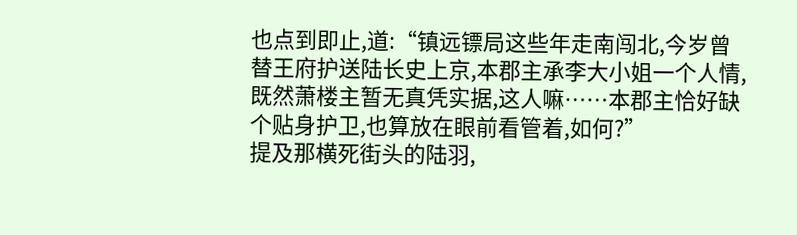也点到即止,道:“镇远镖局这些年走南闯北,今岁曾替王府护送陆长史上京,本郡主承李大小姐一个人情,既然萧楼主暂无真凭实据,这人嘛……本郡主恰好缺个贴身护卫,也算放在眼前看管着,如何?”
提及那横死街头的陆羽,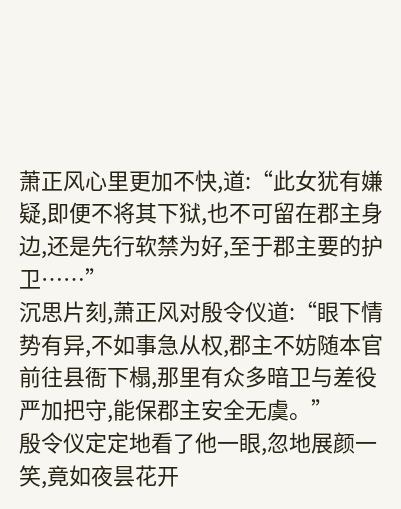萧正风心里更加不快,道:“此女犹有嫌疑,即便不将其下狱,也不可留在郡主身边,还是先行软禁为好,至于郡主要的护卫……”
沉思片刻,萧正风对殷令仪道:“眼下情势有异,不如事急从权,郡主不妨随本官前往县衙下榻,那里有众多暗卫与差役严加把守,能保郡主安全无虞。”
殷令仪定定地看了他一眼,忽地展颜一笑,竟如夜昙花开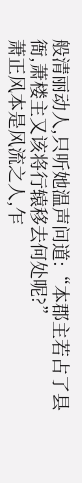般清丽动人,只听她温声问道:“本郡主若占了县衙,萧楼主又该将行辕移去何处呢?”
萧正风本是风流之人,乍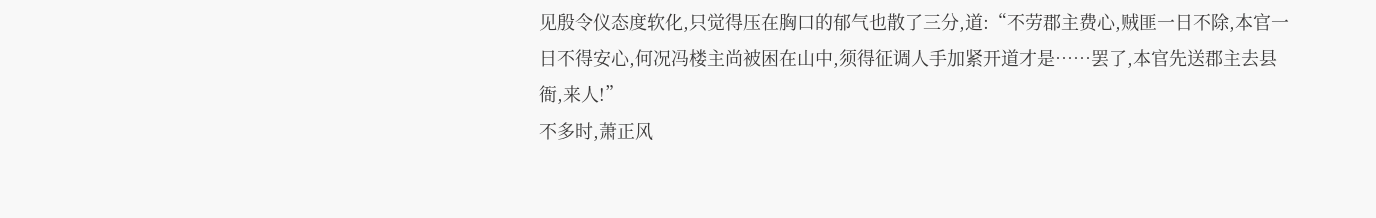见殷令仪态度软化,只觉得压在胸口的郁气也散了三分,道:“不劳郡主费心,贼匪一日不除,本官一日不得安心,何况冯楼主尚被困在山中,须得征调人手加紧开道才是……罢了,本官先送郡主去县衙,来人!”
不多时,萧正风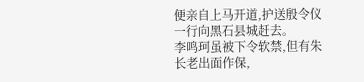便亲自上马开道,护送殷令仪一行向黑石县城赶去。
李鸣珂虽被下令软禁,但有朱长老出面作保,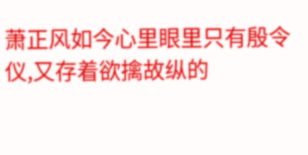萧正风如今心里眼里只有殷令仪,又存着欲擒故纵的